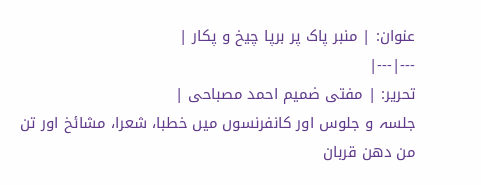عنوان: | منبر پاک پر برپا چیخ و پکار |
---|---|
تحریر: | مفتی ضمیم احمد مصباحی |
جلسہ و جلوس اور کانفرنسوں میں خطبا، شعرا، مشائخ اور تن من دھن قربان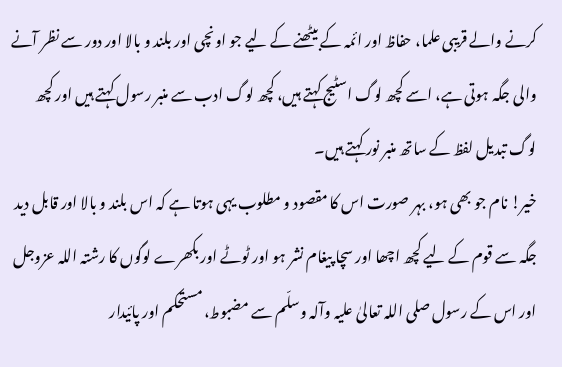کرنے والے قریبی علما، حفاظ اور ائمہ کے بیٹھنے کے لیے جو اونچی اور بلند و بالا اور دور سے نظر آنے والی جگہ ہوتی ہے، اسے کچھ لوگ اسٹیج کہتے ہیں، کچھ لوگ ادب سے منبر رسول کہتے ہیں اور کچھ لوگ تبدیل لفظ کے ساتھ منبر نور کہتے ہیں۔
خیر! نام جو بھی ہو، بہر صورت اس کا مقصود و مطلوب یہی ہوتا ہے کہ اس بلند و بالا اور قابل دید جگہ سے قوم کے لیے کچھ اچھا اور سچا پیغام نشر ہو اور ٹوٹے اور بکھرے لوگوں کا رشتہ اللہ عزوجل اور اس کے رسول صلی اللہ تعالیٰ علیہ وآلہ وسلّم سے مضبوط، مستحکم اور پائیدار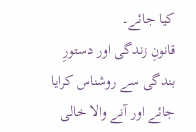کیا جائے۔
قانونِ زندگی اور دستورِ بندگی سے روشناس کرایا جائے اور آنے والا خالی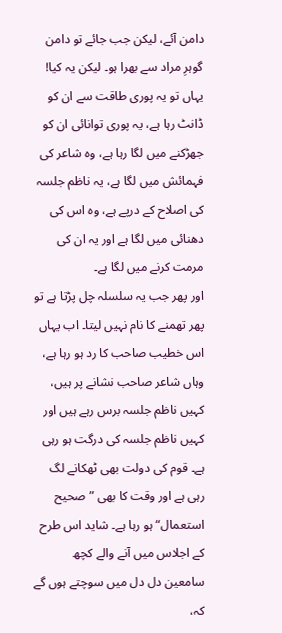دامن آئے، لیکن جب جائے تو دامن گوہرِ مراد سے بھرا ہو۔ لیکن یہ کیا! یہاں تو یہ پوری طاقت سے ان کو ڈانٹ رہا ہے، یہ پوری توانائی ان کو جھڑکنے میں لگا رہا ہے، وہ شاعر کی فہمائش میں لگا ہے، یہ ناظم جلسہ کی اصلاح کے درپے ہے، وہ اس کی دھنائی میں لگا ہے اور یہ ان کی مرمت کرنے میں لگا ہے۔
اور پھر جب یہ سلسلہ چل پڑتا ہے تو پھر تھمنے کا نام نہیں لیتا۔ اب یہاں اس خطیب صاحب کا رد ہو رہا ہے، وہاں شاعر صاحب نشانے پر ہیں، کہیں ناظم جلسہ برس رہے ہیں اور کہیں ناظم جلسہ کی درگت ہو رہی ہے۔ قوم کی دولت بھی ٹھکانے لگ رہی ہے اور وقت کا بھی ”صحیح استعمال“ ہو رہا ہے۔ شاید اس طرح کے اجلاس میں آنے والے کچھ سامعین دل دل میں سوچتے ہوں گے کہ،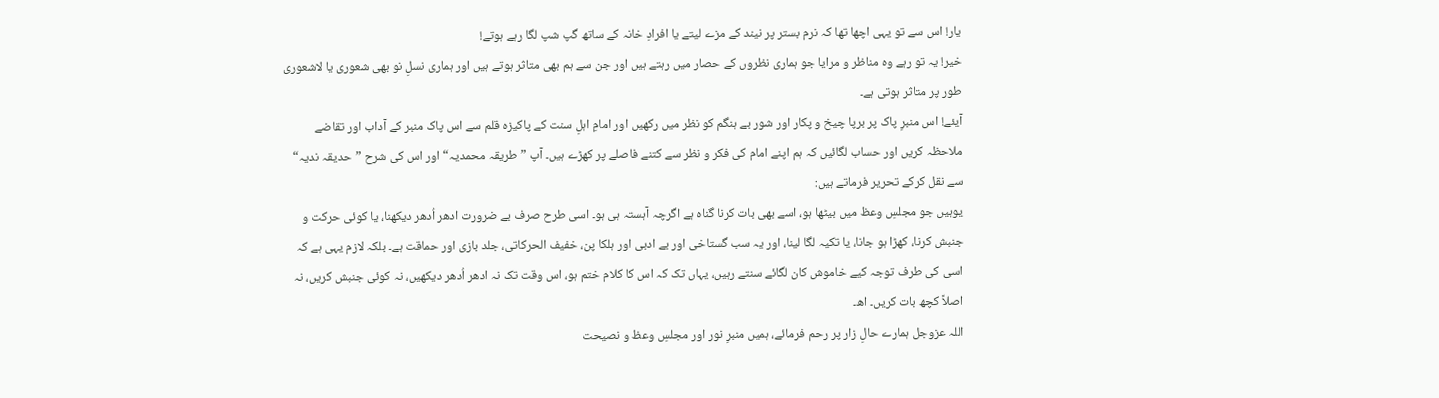یار! اس سے تو یہی اچھا تھا کہ نرم بستر پر نیند کے مزے لیتے یا افرادِ خانہ کے ساتھ گپ شپ لگا رہے ہوتے!
خیر! یہ تو رہے وہ مناظر و مرایا جو ہماری نظروں کے حصار میں رہتے ہیں اور جن سے ہم بھی متاثر ہوتے ہیں اور ہماری نسلِ نو بھی شعوری یا لاشعوری طور پر متاثر ہوتی ہے۔
آیئے! اس منبرِ پاک پر برپا چیخ و پکار اور شور بے ہنگم کو نظر میں رکھیں اور امامِ اہلِ سنت کے پاکیزہ قلم سے اس پاک منبر کے آداب اور تقاضے ملاحظہ کریں اور حساب لگائیں کہ ہم اپنے امام کی فکر و نظر سے کتنے فاصلے پر کھڑے ہیں۔ آپ ”طریقہ محمدیہ“ اور اس کی شرح ”حدیقہ ندیہ“ سے نقل کرکے تحریر فرماتے ہیں:
یوہیں جو مجلسِ وعظ میں بیٹھا ہو، اسے بھی بات کرنا گناہ ہے اگرچہ آہستہ ہی ہو۔ اسی طرح صرف بے ضرورت ادھر اُدھر دیکھنا، یا کوئی حرکت و جنبش کرنا، کھڑا ہو جانا، یا تکیہ لگا لینا، اور یہ سب گستاخی اور بے ادبی اور ہلکا پن، خفیف الحرکاتی، جلد بازی اور حماقت ہے۔ بلکہ لازم یہی ہے کہ اسی کی طرف توجہ کیے خاموش کان لگائے سنتے رہیں، یہاں تک کہ اس کا کلام ختم ہو، اس وقت تک نہ ادھر اُدھر دیکھیں، نہ کوئی جنبش کریں، نہ اصلاً کچھ بات کریں۔ اھ۔
اللہ عزوجل ہمارے حالِ زار پر رحم فرمائے، ہمیں منبرِ نور اور مجلسِ وعظ و نصیحت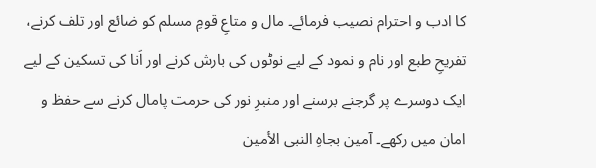کا ادب و احترام نصیب فرمائے۔ مال و متاعِ قومِ مسلم کو ضائع اور تلف کرنے، تفریحِ طبع اور نام و نمود کے لیے نوٹوں کی بارش کرنے اور اَنا کی تسکین کے لیے ایک دوسرے پر گرجنے برسنے اور منبرِ نور کی حرمت پامال کرنے سے حفظ و امان میں رکھے۔ آمین بجاہِ النبی الأمین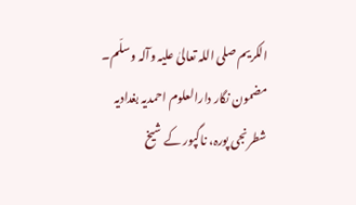الکریم صلی اللہ تعالیٰ علیہ وآلہ وسلّم۔
مضمون نگار دارالعلوم احمدیہ بغدادیہ شطرنجی پورہ، ناگپور کے شیخ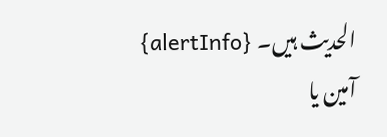الحدیث ہیں۔ {alertInfo}
آمین یا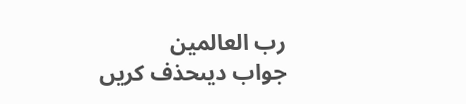رب العالمین
جواب دیںحذف کریں